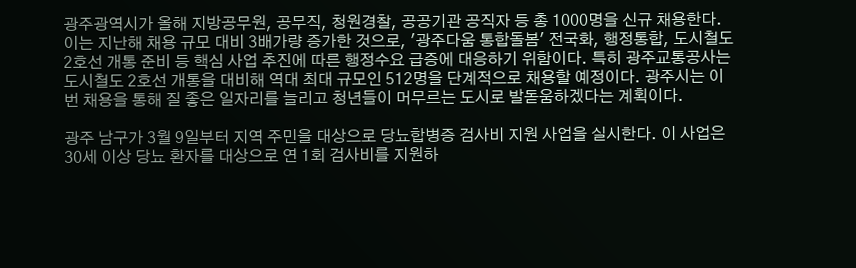광주광역시가 올해 지방공무원, 공무직, 청원경찰, 공공기관 공직자 등 총 1000명을 신규 채용한다. 이는 지난해 채용 규모 대비 3배가량 증가한 것으로, '광주다움 통합돌봄' 전국화, 행정통합, 도시철도 2호선 개통 준비 등 핵심 사업 추진에 따른 행정수요 급증에 대응하기 위함이다. 특히 광주교통공사는 도시철도 2호선 개통을 대비해 역대 최대 규모인 512명을 단계적으로 채용할 예정이다. 광주시는 이번 채용을 통해 질 좋은 일자리를 늘리고 청년들이 머무르는 도시로 발돋움하겠다는 계획이다.

광주 남구가 3월 9일부터 지역 주민을 대상으로 당뇨합병증 검사비 지원 사업을 실시한다. 이 사업은 30세 이상 당뇨 환자를 대상으로 연 1회 검사비를 지원하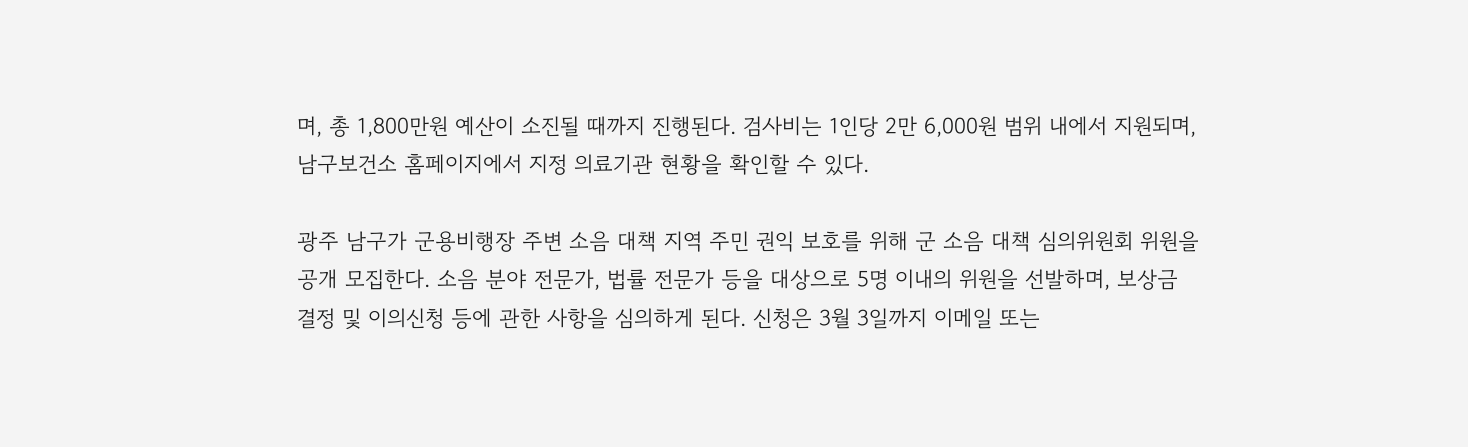며, 총 1,800만원 예산이 소진될 때까지 진행된다. 검사비는 1인당 2만 6,000원 범위 내에서 지원되며, 남구보건소 홈페이지에서 지정 의료기관 현황을 확인할 수 있다.

광주 남구가 군용비행장 주변 소음 대책 지역 주민 권익 보호를 위해 군 소음 대책 심의위원회 위원을 공개 모집한다. 소음 분야 전문가, 법률 전문가 등을 대상으로 5명 이내의 위원을 선발하며, 보상금 결정 및 이의신청 등에 관한 사항을 심의하게 된다. 신청은 3월 3일까지 이메일 또는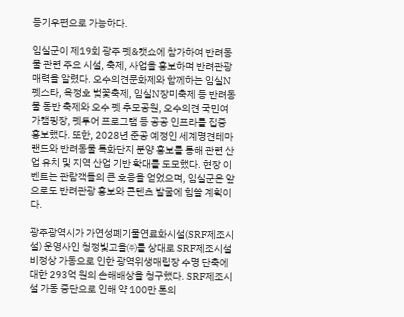등기우편으로 가능하다.

임실군이 제19회 광주 펫&캣쇼에 참가하여 반려동물 관련 주요 시설, 축제, 사업을 홍보하며 반려관광 매력을 알렸다. 오수의견문화제와 함께하는 임실N펫스타, 옥정호 벚꽃축제, 임실N장미축제 등 반려동물 동반 축제와 오수 펫 추모공원, 오수의견 국민여가캠핑장, 펫투어 프로그램 등 공공 인프라를 집중 홍보했다. 또한, 2028년 준공 예정인 세계명견테마랜드와 반려동물 특화단지 분양 홍보를 통해 관련 산업 유치 및 지역 산업 기반 확대를 도모했다. 현장 이벤트는 관람객들의 큰 호응을 얻었으며, 임실군은 앞으로도 반려관광 홍보와 콘텐츠 발굴에 힘쓸 계획이다.

광주광역시가 가연성폐기물연료화시설(SRF제조시설) 운영사인 청정빛고을㈜를 상대로 SRF제조시설 비정상 가동으로 인한 광역위생매립장 수명 단축에 대한 293억 원의 손해배상을 청구했다. SRF제조시설 가동 중단으로 인해 약 100만 톤의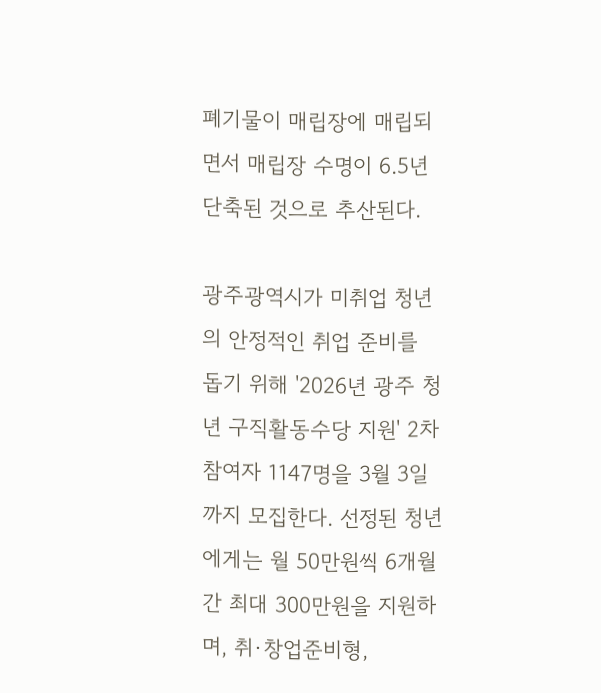폐기물이 매립장에 매립되면서 매립장 수명이 6.5년 단축된 것으로 추산된다.

광주광역시가 미취업 청년의 안정적인 취업 준비를 돕기 위해 '2026년 광주 청년 구직활동수당 지원' 2차 참여자 1147명을 3월 3일까지 모집한다. 선정된 청년에게는 월 50만원씩 6개월간 최대 300만원을 지원하며, 취·창업준비형,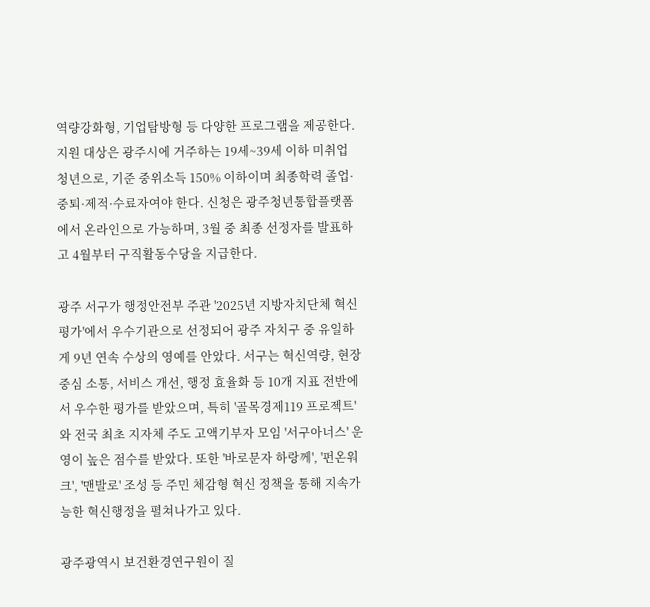역량강화형, 기업탐방형 등 다양한 프로그램을 제공한다. 지원 대상은 광주시에 거주하는 19세~39세 이하 미취업 청년으로, 기준 중위소득 150% 이하이며 최종학력 졸업·중퇴·제적·수료자여야 한다. 신청은 광주청년통합플랫폼에서 온라인으로 가능하며, 3월 중 최종 선정자를 발표하고 4월부터 구직활동수당을 지급한다.

광주 서구가 행정안전부 주관 '2025년 지방자치단체 혁신평가'에서 우수기관으로 선정되어 광주 자치구 중 유일하게 9년 연속 수상의 영예를 안았다. 서구는 혁신역량, 현장 중심 소통, 서비스 개선, 행정 효율화 등 10개 지표 전반에서 우수한 평가를 받았으며, 특히 '골목경제119 프로젝트'와 전국 최초 지자체 주도 고액기부자 모임 '서구아너스' 운영이 높은 점수를 받았다. 또한 '바로문자 하랑께', '펀온워크', '맨발로' 조성 등 주민 체감형 혁신 정책을 통해 지속가능한 혁신행정을 펼쳐나가고 있다.

광주광역시 보건환경연구원이 질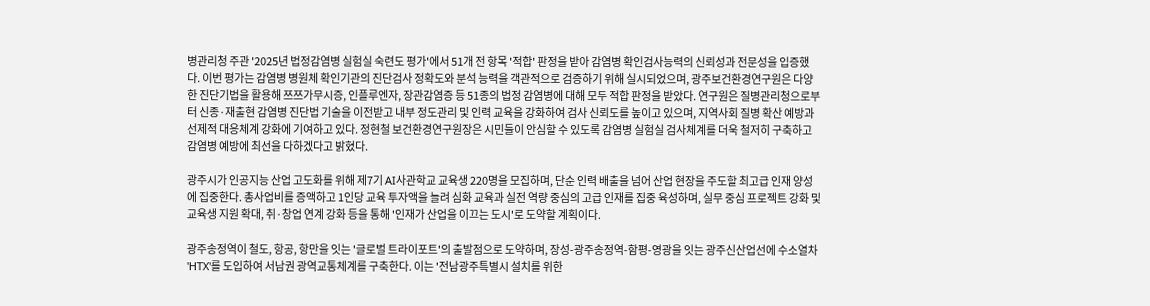병관리청 주관 '2025년 법정감염병 실험실 숙련도 평가'에서 51개 전 항목 '적합' 판정을 받아 감염병 확인검사능력의 신뢰성과 전문성을 입증했다. 이번 평가는 감염병 병원체 확인기관의 진단검사 정확도와 분석 능력을 객관적으로 검증하기 위해 실시되었으며, 광주보건환경연구원은 다양한 진단기법을 활용해 쯔쯔가무시증, 인플루엔자, 장관감염증 등 51종의 법정 감염병에 대해 모두 적합 판정을 받았다. 연구원은 질병관리청으로부터 신종·재출현 감염병 진단법 기술을 이전받고 내부 정도관리 및 인력 교육을 강화하여 검사 신뢰도를 높이고 있으며, 지역사회 질병 확산 예방과 선제적 대응체계 강화에 기여하고 있다. 정현철 보건환경연구원장은 시민들이 안심할 수 있도록 감염병 실험실 검사체계를 더욱 철저히 구축하고 감염병 예방에 최선을 다하겠다고 밝혔다.

광주시가 인공지능 산업 고도화를 위해 제7기 AI사관학교 교육생 220명을 모집하며, 단순 인력 배출을 넘어 산업 현장을 주도할 최고급 인재 양성에 집중한다. 총사업비를 증액하고 1인당 교육 투자액을 늘려 심화 교육과 실전 역량 중심의 고급 인재를 집중 육성하며, 실무 중심 프로젝트 강화 및 교육생 지원 확대, 취·창업 연계 강화 등을 통해 '인재가 산업을 이끄는 도시'로 도약할 계획이다.

광주송정역이 철도, 항공, 항만을 잇는 '글로벌 트라이포트'의 출발점으로 도약하며, 장성-광주송정역-함평-영광을 잇는 광주신산업선에 수소열차 'HTX'를 도입하여 서남권 광역교통체계를 구축한다. 이는 '전남광주특별시 설치를 위한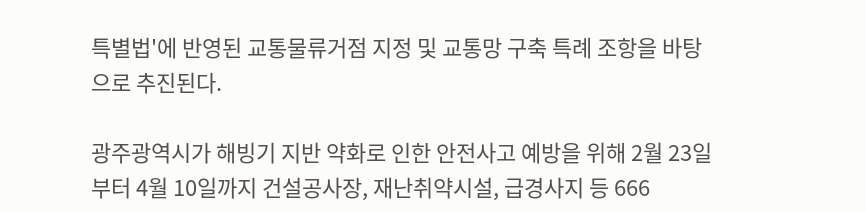특별법'에 반영된 교통물류거점 지정 및 교통망 구축 특례 조항을 바탕으로 추진된다.

광주광역시가 해빙기 지반 약화로 인한 안전사고 예방을 위해 2월 23일부터 4월 10일까지 건설공사장, 재난취약시설, 급경사지 등 666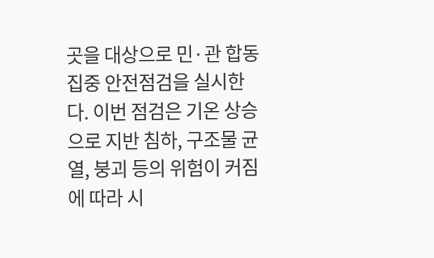곳을 대상으로 민·관 합동 집중 안전점검을 실시한다. 이번 점검은 기온 상승으로 지반 침하, 구조물 균열, 붕괴 등의 위험이 커짐에 따라 시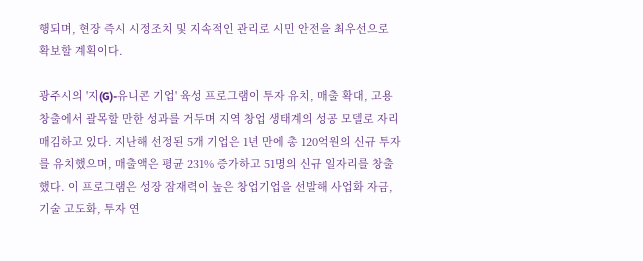행되며, 현장 즉시 시정조치 및 지속적인 관리로 시민 안전을 최우선으로 확보할 계획이다.

광주시의 '지(G)-유니콘 기업' 육성 프로그램이 투자 유치, 매출 확대, 고용 창출에서 괄목할 만한 성과를 거두며 지역 창업 생태계의 성공 모델로 자리매김하고 있다. 지난해 선정된 5개 기업은 1년 만에 총 120억원의 신규 투자를 유치했으며, 매출액은 평균 231% 증가하고 51명의 신규 일자리를 창출했다. 이 프로그램은 성장 잠재력이 높은 창업기업을 선발해 사업화 자금, 기술 고도화, 투자 연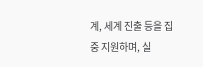계, 세계 진출 등을 집중 지원하며, 실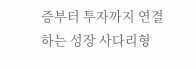증부터 투자까지 연결하는 성장 사다리형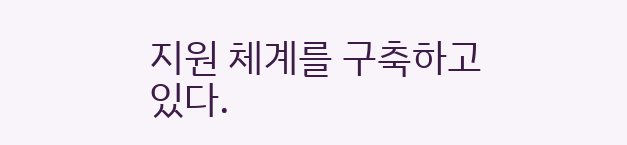지원 체계를 구축하고 있다.